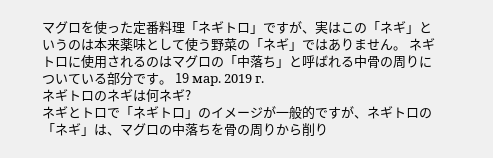マグロを使った定番料理「ネギトロ」ですが、実はこの「ネギ」というのは本来薬味として使う野菜の「ネギ」ではありません。 ネギトロに使用されるのはマグロの「中落ち」と呼ばれる中骨の周りについている部分です。 19 мар. 2019 г.
ネギトロのネギは何ネギ?
ネギとトロで「ネギトロ」のイメージが一般的ですが、ネギトロの「ネギ」は、マグロの中落ちを骨の周りから削り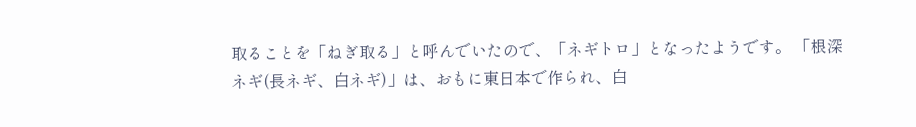取ることを「ねぎ取る」と呼んでいたので、「ネギトロ」となったようです。 「根深ネギ(長ネギ、白ネギ)」は、おもに東日本で作られ、白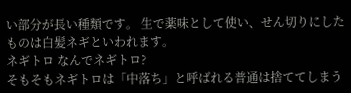い部分が長い種類です。 生で薬味として使い、せん切りにしたものは白髪ネギといわれます。
ネギトロ なんでネギトロ?
そもそもネギトロは「中落ち」と呼ばれる普通は捨ててしまう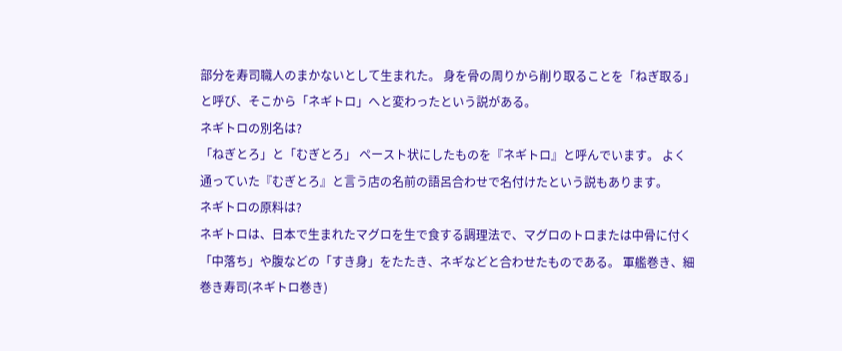部分を寿司職人のまかないとして生まれた。 身を骨の周りから削り取ることを「ねぎ取る」と呼び、そこから「ネギトロ」へと変わったという説がある。
ネギトロの別名は?
「ねぎとろ」と「むぎとろ」 ペースト状にしたものを『ネギトロ』と呼んでいます。 よく通っていた『むぎとろ』と言う店の名前の語呂合わせで名付けたという説もあります。
ネギトロの原料は?
ネギトロは、日本で生まれたマグロを生で食する調理法で、マグロのトロまたは中骨に付く「中落ち」や腹などの「すき身」をたたき、ネギなどと合わせたものである。 軍艦巻き、細巻き寿司(ネギトロ巻き)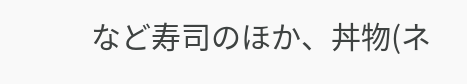など寿司のほか、丼物(ネ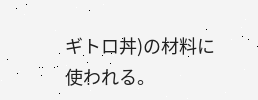ギトロ丼)の材料に使われる。